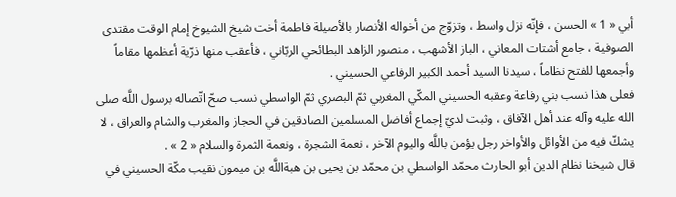أبي « 1 » الحسن ، فإنّه نزل واسط ، وتزوّج من أخواله الأنصار بالأصيلة فاطمة أخت شيخ الشيوخ إمام الوقت مقتدى الصوفية ، جامع أشتات المعاني ، الباز الأشهب ، منصور الزاهد البطائحي الربّاني ، فأعقب منها ذرّية أعظمها مقاماً وأجمعها للفتح نظاماً ، سيدنا السيد أحمد الكبير الرفاعي الحسيني .
فعلى هذا نسب بني رفاعة وعقبه الحسيني المكّي المغربي ثمّ البصري ثمّ الواسطي نسب صحّ اتّصاله برسول اللَّه صلى الله عليه وآله عند أهل الآفاق ، وثبت لديّ إجماع أفاضل المسلمين الصادقين في الحجاز والمغرب والشام والعراق ، لا يشكّ فيه من الأوائل والأواخر رجل يؤمن باللَّه واليوم الآخر ، نعمة الشجرة ، ونعمة الثمرة والسلام « 2 » .
قال شيخنا نظام الدين أبو الحارث محمّد الواسطي بن محمّد بن يحيى بن هبةاللَّه بن ميمون نقيب مكّة الحسيني في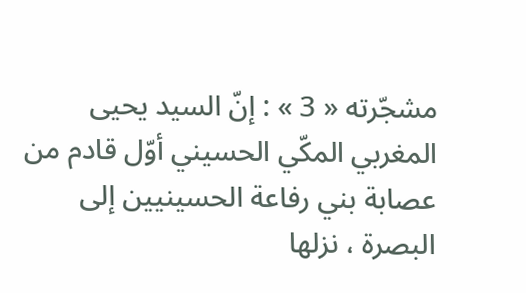مشجّرته « 3 » : إنّ السيد يحيى المغربي المكّي الحسيني أوّل قادم من عصابة بني رفاعة الحسينيين إلى البصرة ، نزلها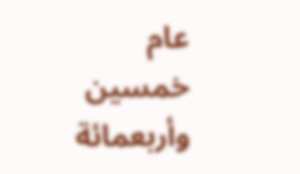عام خمسين وأربعمائة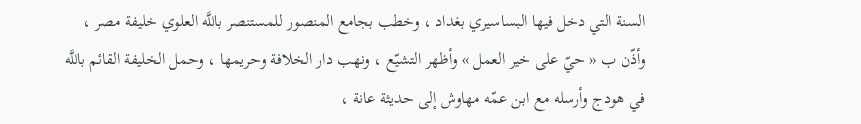السنة التي دخل فيها البساسيري بغداد ، وخطب بجامع المنصور للمستنصر باللَّه العلوي خليفة مصر ، وأذّن ب « حيّ على خير العمل » وأظهر التشيّع ، ونهب دار الخلافة وحريمها ، وحمل الخليفة القائم باللَّه في هودج وأرسله مع ابن عمّه مهاوش إلى حديثة عانة ،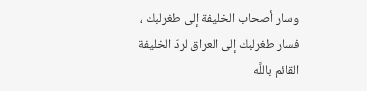وسار أصحاب الخليفة إلى طغرلبك ، فسار طغرلبك إلى العراق لردّ الخليفة القائم باللَّه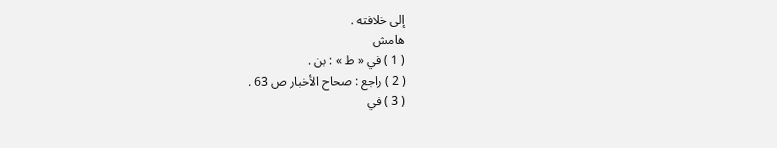إلى خلافته .
هامش
( 1 ) في « ط » : بن .
( 2 ) راجع : صحاح الأخبار ص 63 .
( 3 ) في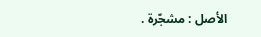الأصل : مشجّرة .